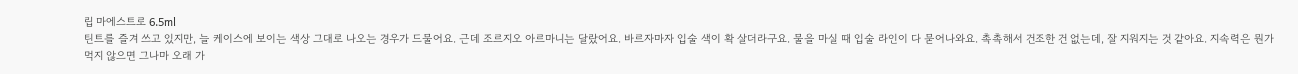립 마에스트로 6.5ml
틴트를 즐겨 쓰고 있지만, 늘 케이스에 보이는 색상 그대로 나오는 경우가 드물어요. 근데 조르지오 아르마니는 달랐어요. 바르자마자 입술 색이 확 살더라구요. 물을 마실 때 입술 라인이 다 묻어나와요. 촉촉해서 건조한 건 없는데, 잘 지워지는 것 같아요. 지속력은 뭔가 먹지 않으면 그나마 오래 가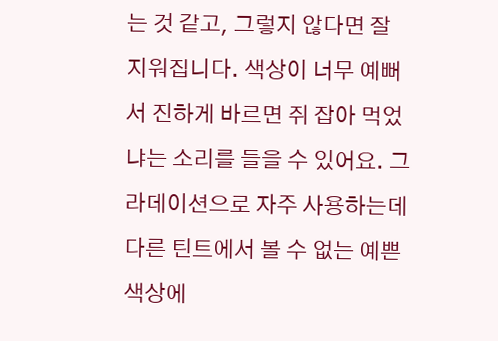는 것 같고, 그렇지 않다면 잘 지워집니다. 색상이 너무 예뻐서 진하게 바르면 쥐 잡아 먹었냐는 소리를 들을 수 있어요. 그라데이션으로 자주 사용하는데 다른 틴트에서 볼 수 없는 예쁜 색상에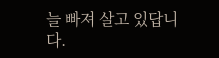늘 빠져 살고 있답니다.